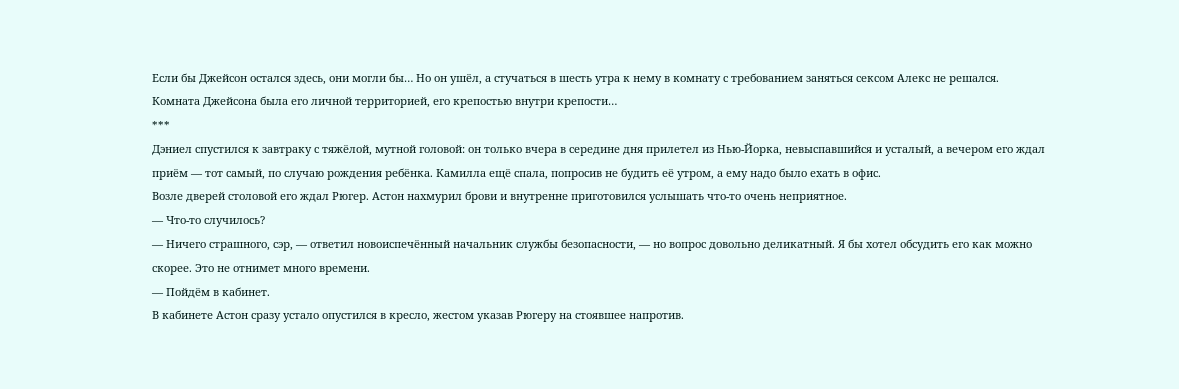Если бы Джейсон остался здесь, они могли бы… Но он ушёл, а стучаться в шесть утра к нему в комнату с требованием заняться сексом Алекс не решался. Комната Джейсона была его личной территорией, его крепостью внутри крепости…
***
Дэниел спустился к завтраку с тяжёлой, мутной головой: он только вчера в середине дня прилетел из Нью-Йорка, невыспавшийся и усталый, а вечером его ждал приём — тот самый, по случаю рождения ребёнка. Камилла ещё спала, попросив не будить её утром, а ему надо было ехать в офис.
Возле дверей столовой его ждал Рюгер. Астон нахмурил брови и внутренне приготовился услышать что-то очень неприятное.
— Что-то случилось?
— Ничего страшного, сэр, — ответил новоиспечённый начальник службы безопасности, — но вопрос довольно деликатный. Я бы хотел обсудить его как можно скорее. Это не отнимет много времени.
— Пойдём в кабинет.
В кабинете Астон сразу устало опустился в кресло, жестом указав Рюгеру на стоявшее напротив.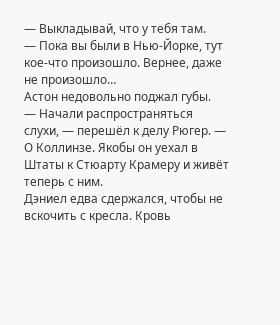— Выкладывай, что у тебя там.
— Пока вы были в Нью-Йорке, тут кое-что произошло. Вернее, даже не произошло…
Астон недовольно поджал губы.
— Начали распространяться слухи, — перешёл к делу Рюгер. — О Коллинзе. Якобы он уехал в Штаты к Стюарту Крамеру и живёт теперь с ним.
Дэниел едва сдержался, чтобы не вскочить с кресла. Кровь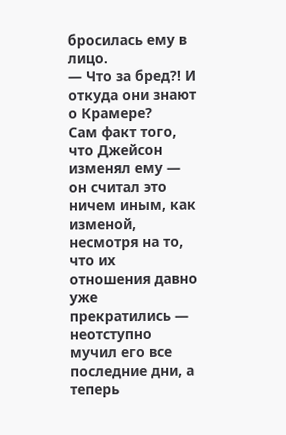бросилась ему в лицо.
— Что за бред?! И откуда они знают о Крамере?
Сам факт того, что Джейсон изменял ему — он считал это ничем иным, как изменой, несмотря на то, что их отношения давно уже прекратились — неотступно мучил его все последние дни, а теперь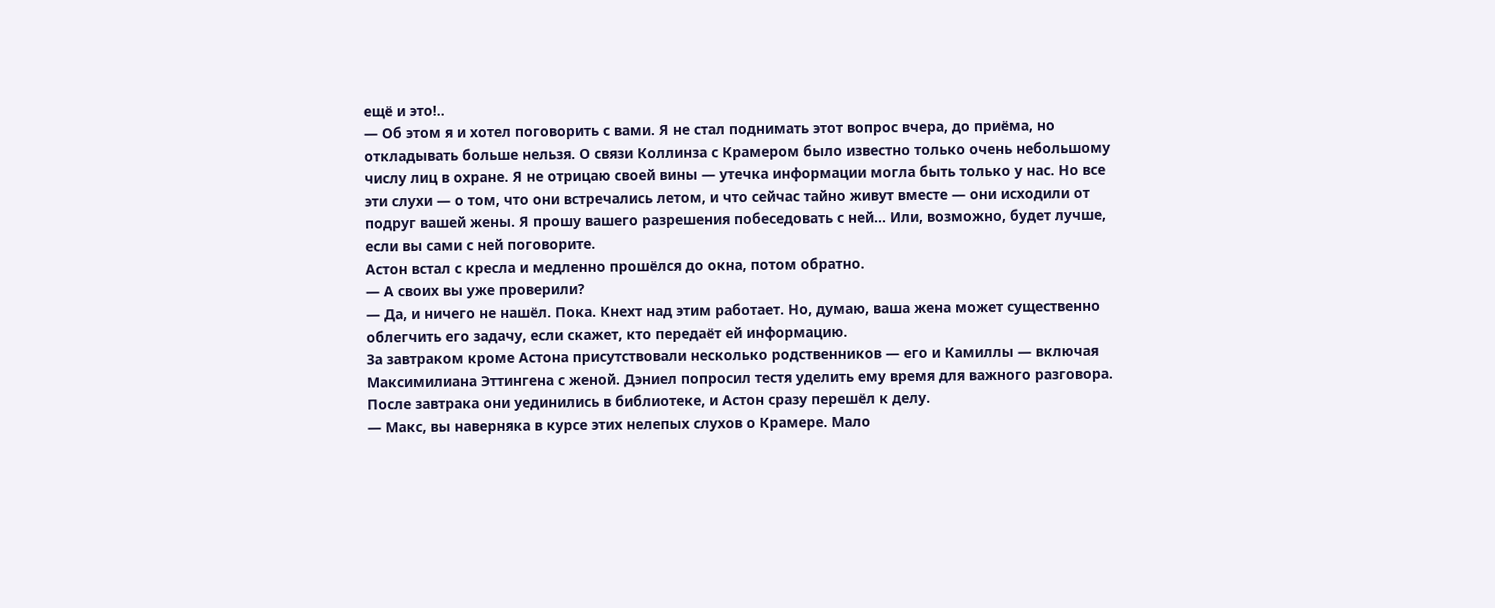ещё и это!..
— Об этом я и хотел поговорить с вами. Я не стал поднимать этот вопрос вчера, до приёма, но откладывать больше нельзя. О связи Коллинза с Крамером было известно только очень небольшому числу лиц в охране. Я не отрицаю своей вины — утечка информации могла быть только у нас. Но все эти слухи — о том, что они встречались летом, и что сейчас тайно живут вместе — они исходили от подруг вашей жены. Я прошу вашего разрешения побеседовать с ней… Или, возможно, будет лучше, если вы сами с ней поговорите.
Астон встал с кресла и медленно прошёлся до окна, потом обратно.
— А своих вы уже проверили?
— Да, и ничего не нашёл. Пока. Кнехт над этим работает. Но, думаю, ваша жена может существенно облегчить его задачу, если скажет, кто передаёт ей информацию.
За завтраком кроме Астона присутствовали несколько родственников — его и Камиллы — включая Максимилиана Эттингена с женой. Дэниел попросил тестя уделить ему время для важного разговора.
После завтрака они уединились в библиотеке, и Астон сразу перешёл к делу.
— Макс, вы наверняка в курсе этих нелепых слухов о Крамере. Мало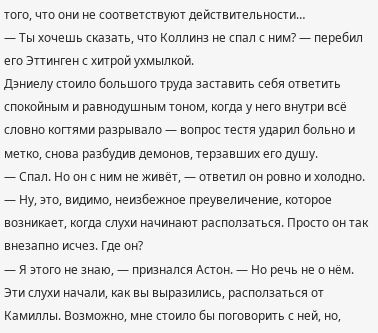того, что они не соответствуют действительности…
— Ты хочешь сказать, что Коллинз не спал с ним? — перебил его Эттинген с хитрой ухмылкой.
Дэниелу стоило большого труда заставить себя ответить спокойным и равнодушным тоном, когда у него внутри всё словно когтями разрывало — вопрос тестя ударил больно и метко, снова разбудив демонов, терзавших его душу.
— Спал. Но он с ним не живёт, — ответил он ровно и холодно.
— Ну, это, видимо, неизбежное преувеличение, которое возникает, когда слухи начинают расползаться. Просто он так внезапно исчез. Где он?
— Я этого не знаю, — признался Астон. — Но речь не о нём. Эти слухи начали, как вы выразились, расползаться от Камиллы. Возможно, мне стоило бы поговорить с ней, но,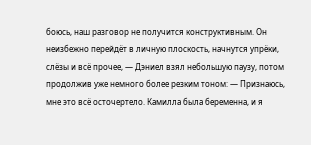боюсь, наш разговор не получится конструктивным. Он неизбежно перейдёт в личную плоскость, начнутся упрёки, слёзы и всё прочее, — Дэниел взял небольшую паузу, потом продолжив уже немного более резким тоном: — Признаюсь, мне это всё осточертело. Камилла была беременна, и я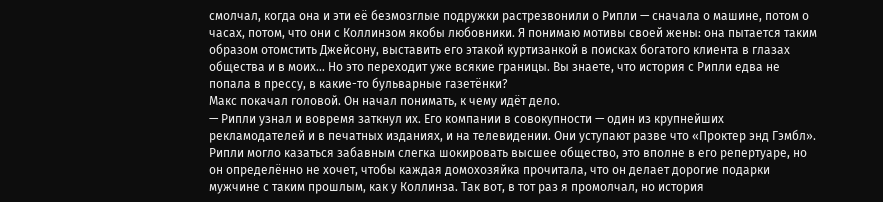смолчал, когда она и эти её безмозглые подружки растрезвонили о Рипли — сначала о машине, потом о часах, потом, что они с Коллинзом якобы любовники. Я понимаю мотивы своей жены: она пытается таким образом отомстить Джейсону, выставить его этакой куртизанкой в поисках богатого клиента в глазах общества и в моих… Но это переходит уже всякие границы. Вы знаете, что история с Рипли едва не попала в прессу, в какие-то бульварные газетёнки?
Макс покачал головой. Он начал понимать, к чему идёт дело.
— Рипли узнал и вовремя заткнул их. Его компании в совокупности — один из крупнейших рекламодателей и в печатных изданиях, и на телевидении. Они уступают разве что «Проктер энд Гэмбл». Рипли могло казаться забавным слегка шокировать высшее общество, это вполне в его репертуаре, но он определённо не хочет, чтобы каждая домохозяйка прочитала, что он делает дорогие подарки мужчине с таким прошлым, как у Коллинза. Так вот, в тот раз я промолчал, но история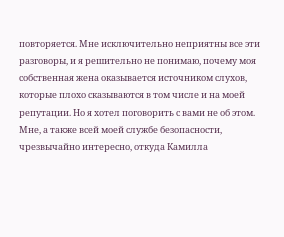повторяется. Мне исключительно неприятны все эти разговоры, и я решительно не понимаю, почему моя собственная жена оказывается источником слухов, которые плохо сказываются в том числе и на моей репутации. Но я хотел поговорить с вами не об этом. Мне, а также всей моей службе безопасности, чрезвычайно интересно, откуда Камилла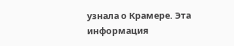узнала о Крамере. Эта информация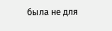была не для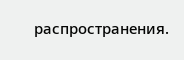распространения.